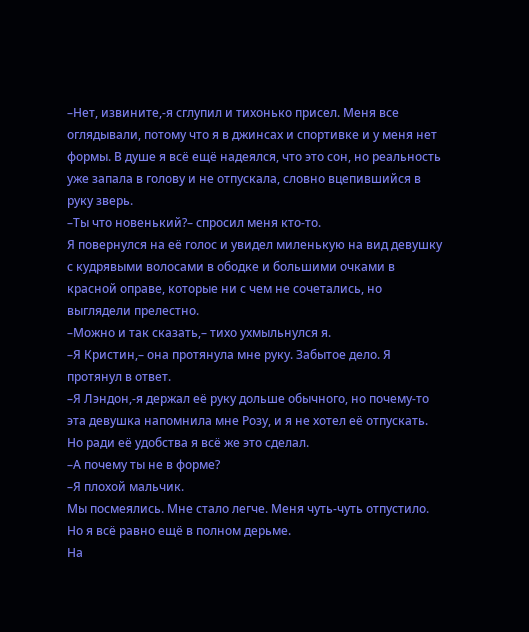–Нет, извините,-я сглупил и тихонько присел. Меня все оглядывали, потому что я в джинсах и спортивке и у меня нет формы. В душе я всё ещё надеялся, что это сон, но реальность уже запала в голову и не отпускала, словно вцепившийся в руку зверь.
–Ты что новенький?– спросил меня кто-то.
Я повернулся на её голос и увидел миленькую на вид девушку с кудрявыми волосами в ободке и большими очками в красной оправе, которые ни с чем не сочетались, но выглядели прелестно.
–Можно и так сказать,– тихо ухмыльнулся я.
–Я Кристин,– она протянула мне руку. Забытое дело. Я протянул в ответ.
–Я Лэндон,-я держал её руку дольше обычного, но почему-то эта девушка напомнила мне Розу, и я не хотел её отпускать. Но ради её удобства я всё же это сделал.
–А почему ты не в форме?
–Я плохой мальчик.
Мы посмеялись. Мне стало легче. Меня чуть-чуть отпустило. Но я всё равно ещё в полном дерьме.
На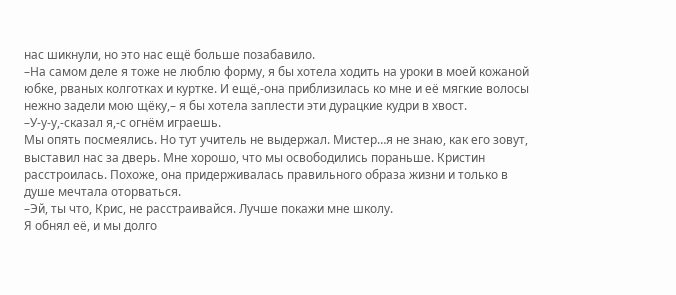нас шикнули, но это нас ещё больше позабавило.
–На самом деле я тоже не люблю форму, я бы хотела ходить на уроки в моей кожаной юбке, рваных колготках и куртке. И ещё,-она приблизилась ко мне и её мягкие волосы нежно задели мою щёку,– я бы хотела заплести эти дурацкие кудри в хвост.
–У-у-у,-сказал я,-с огнём играешь.
Мы опять посмеялись. Но тут учитель не выдержал. Мистер…я не знаю, как его зовут, выставил нас за дверь. Мне хорошо, что мы освободились пораньше. Кристин расстроилась. Похоже, она придерживалась правильного образа жизни и только в душе мечтала оторваться.
–Эй, ты что, Крис, не расстраивайся. Лучше покажи мне школу.
Я обнял её, и мы долго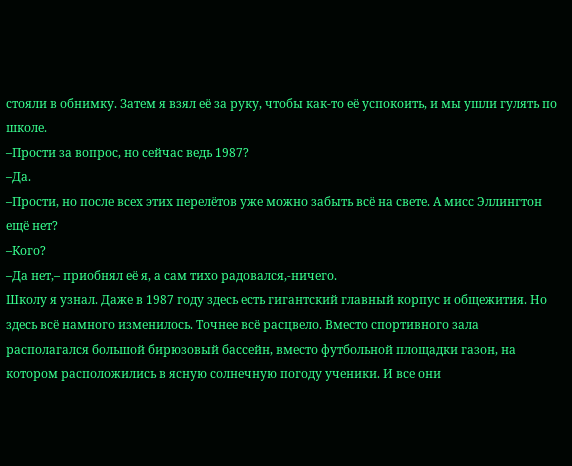стояли в обнимку. Затем я взял её за руку, чтобы как-то её успокоить, и мы ушли гулять по школе.
–Прости за вопрос, но сейчас ведь 1987?
–Да.
–Прости, но после всех этих перелётов уже можно забыть всё на свете. А мисс Эллингтон ещё нет?
–Кого?
–Да нет,– приобнял её я, а сам тихо радовался,-ничего.
Школу я узнал. Даже в 1987 году здесь есть гигантский главный корпус и общежития. Но здесь всё намного изменилось. Точнее всё расцвело. Вместо спортивного зала располагался большой бирюзовый бассейн, вместо футбольной площадки газон, на котором расположились в ясную солнечную погоду ученики. И все они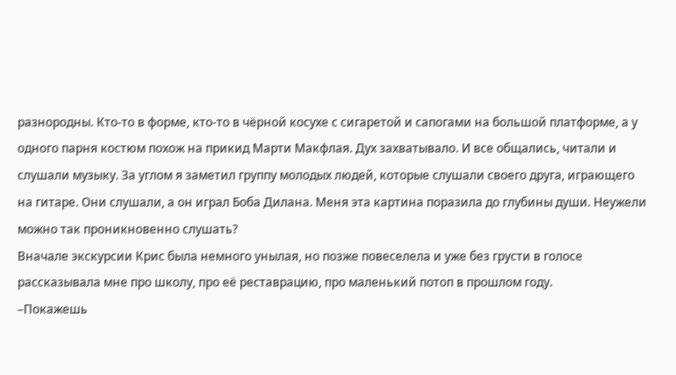разнородны. Кто-то в форме, кто-то в чёрной косухе с сигаретой и сапогами на большой платформе, а у одного парня костюм похож на прикид Марти Макфлая. Дух захватывало. И все общались, читали и слушали музыку. За углом я заметил группу молодых людей, которые слушали своего друга, играющего на гитаре. Они слушали, а он играл Боба Дилана. Меня эта картина поразила до глубины души. Неужели можно так проникновенно слушать?
Вначале экскурсии Крис была немного унылая, но позже повеселела и уже без грусти в голосе рассказывала мне про школу, про её реставрацию, про маленький потоп в прошлом году.
–Покажешь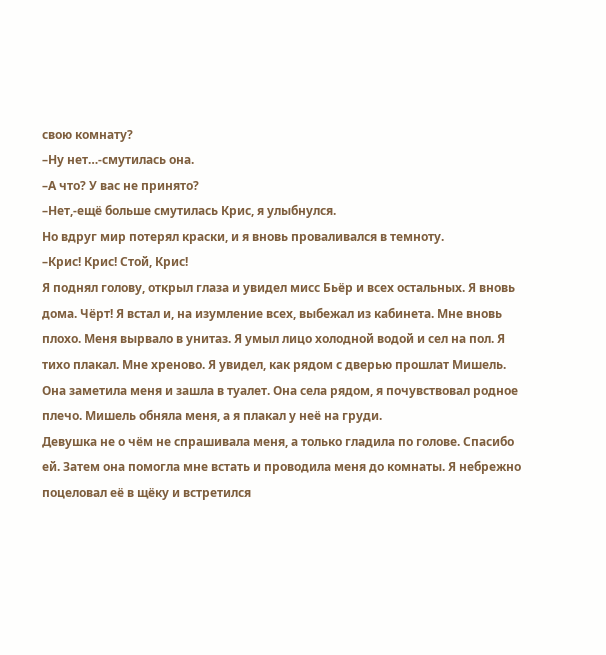свою комнату?
–Ну нет…-смутилась она.
–А что? У вас не принято?
–Нет,-ещё больше смутилась Крис, я улыбнулся.
Но вдруг мир потерял краски, и я вновь проваливался в темноту.
–Крис! Крис! Стой, Крис!
Я поднял голову, открыл глаза и увидел мисс Бьёр и всех остальных. Я вновь дома. Чёрт! Я встал и, на изумление всех, выбежал из кабинета. Мне вновь плохо. Меня вырвало в унитаз. Я умыл лицо холодной водой и сел на пол. Я тихо плакал. Мне хреново. Я увидел, как рядом с дверью прошлат Мишель. Она заметила меня и зашла в туалет. Она села рядом, я почувствовал родное плечо. Мишель обняла меня, а я плакал у неё на груди.
Девушка не о чём не спрашивала меня, а только гладила по голове. Спасибо ей. Затем она помогла мне встать и проводила меня до комнаты. Я небрежно поцеловал её в щёку и встретился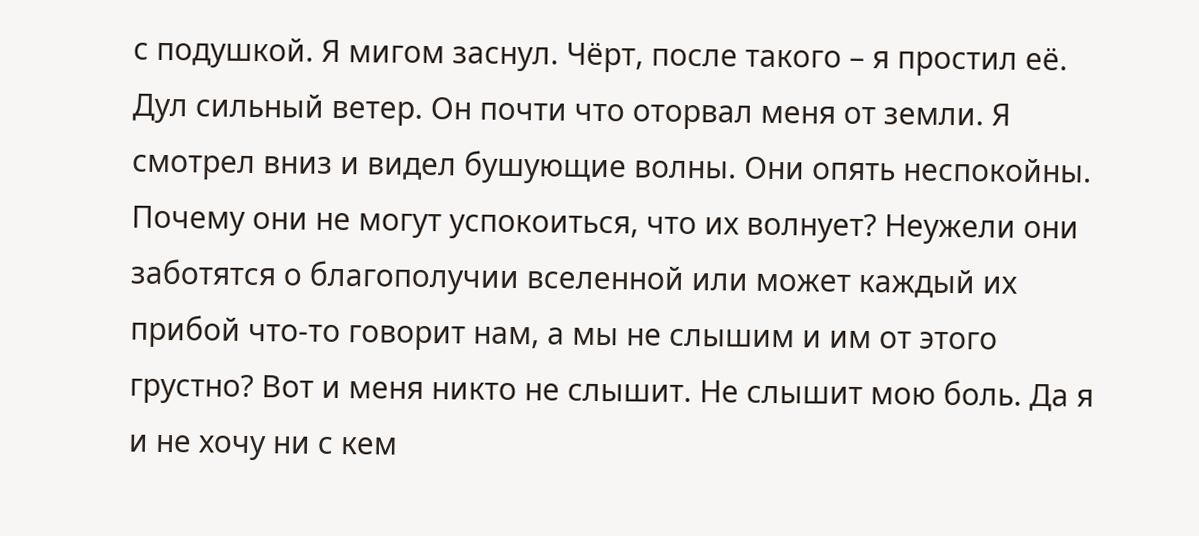с подушкой. Я мигом заснул. Чёрт, после такого – я простил её.
Дул сильный ветер. Он почти что оторвал меня от земли. Я смотрел вниз и видел бушующие волны. Они опять неспокойны. Почему они не могут успокоиться, что их волнует? Неужели они заботятся о благополучии вселенной или может каждый их прибой что-то говорит нам, а мы не слышим и им от этого грустно? Вот и меня никто не слышит. Не слышит мою боль. Да я и не хочу ни с кем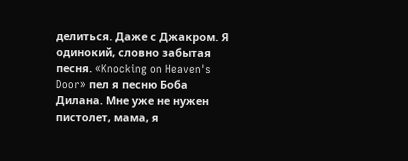делиться. Даже с Джакром. Я одинокий, словно забытая песня. «Knocking on Heaven's Door» пел я песню Боба Дилана. Мне уже не нужен пистолет, мама, я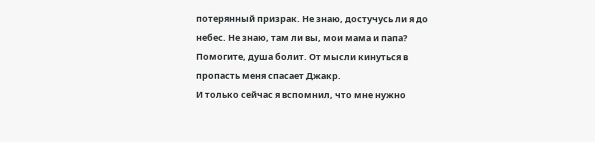потерянный призрак. Не знаю, достучусь ли я до небес. Не знаю, там ли вы, мои мама и папа? Помогите, душа болит. От мысли кинуться в пропасть меня спасает Джакр.
И только сейчас я вспомнил, что мне нужно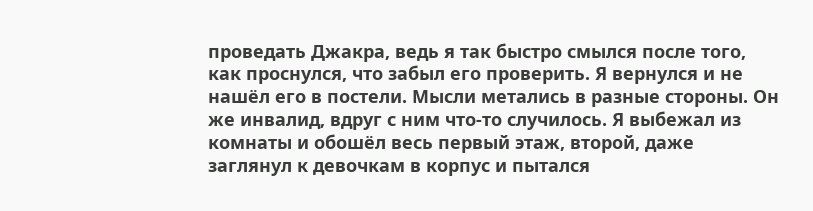проведать Джакра, ведь я так быстро смылся после того, как проснулся, что забыл его проверить. Я вернулся и не нашёл его в постели. Мысли метались в разные стороны. Он же инвалид, вдруг с ним что-то случилось. Я выбежал из комнаты и обошёл весь первый этаж, второй, даже заглянул к девочкам в корпус и пытался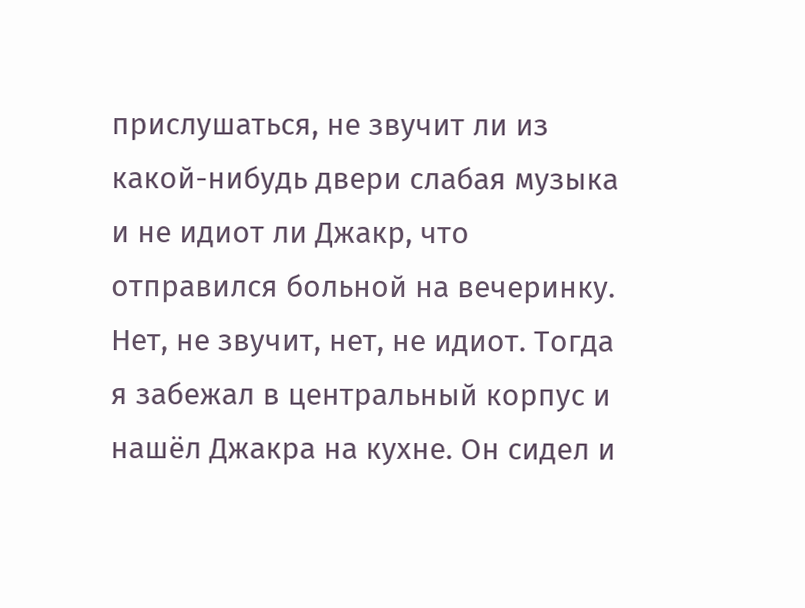прислушаться, не звучит ли из какой-нибудь двери слабая музыка и не идиот ли Джакр, что отправился больной на вечеринку. Нет, не звучит, нет, не идиот. Тогда я забежал в центральный корпус и нашёл Джакра на кухне. Он сидел и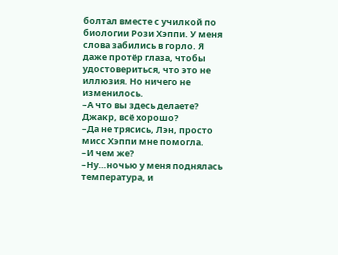болтал вместе с училкой по биологии Рози Хэппи. У меня слова забились в горло. Я даже протёр глаза, чтобы удостовериться, что это не иллюзия. Но ничего не изменилось.
–А что вы здесь делаете? Джакр, всё хорошо?
–Да не трясись, Лэн, просто мисс Хэппи мне помогла.
–И чем же?
–Ну…ночью у меня поднялась температура, и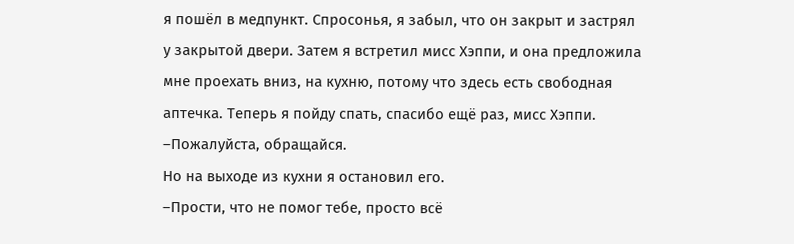я пошёл в медпункт. Спросонья, я забыл, что он закрыт и застрял у закрытой двери. Затем я встретил мисс Хэппи, и она предложила мне проехать вниз, на кухню, потому что здесь есть свободная аптечка. Теперь я пойду спать, спасибо ещё раз, мисс Хэппи.
–Пожалуйста, обращайся.
Но на выходе из кухни я остановил его.
–Прости, что не помог тебе, просто всё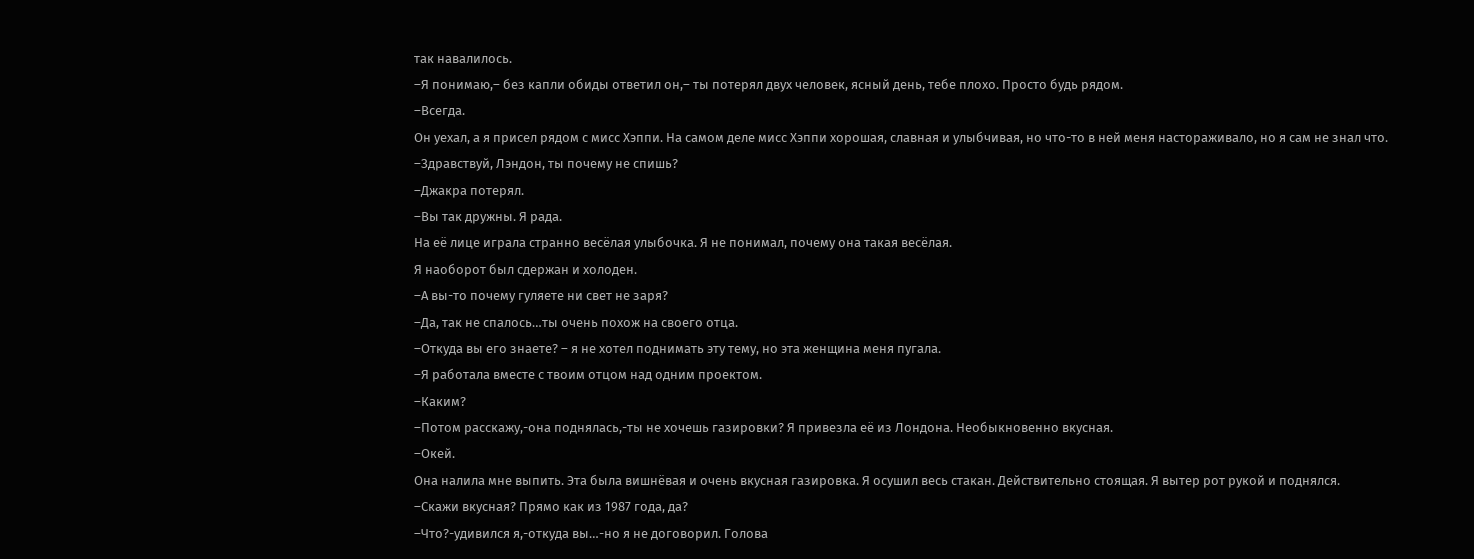так навалилось.
–Я понимаю,– без капли обиды ответил он,– ты потерял двух человек, ясный день, тебе плохо. Просто будь рядом.
–Всегда.
Он уехал, а я присел рядом с мисс Хэппи. На самом деле мисс Хэппи хорошая, славная и улыбчивая, но что-то в ней меня настораживало, но я сам не знал что.
–Здравствуй, Лэндон, ты почему не спишь?
–Джакра потерял.
–Вы так дружны. Я рада.
На её лице играла странно весёлая улыбочка. Я не понимал, почему она такая весёлая.
Я наоборот был сдержан и холоден.
–А вы-то почему гуляете ни свет не заря?
–Да, так не спалось…ты очень похож на своего отца.
–Откуда вы его знаете? – я не хотел поднимать эту тему, но эта женщина меня пугала.
–Я работала вместе с твоим отцом над одним проектом.
–Каким?
–Потом расскажу,-она поднялась,-ты не хочешь газировки? Я привезла её из Лондона. Необыкновенно вкусная.
–Окей.
Она налила мне выпить. Эта была вишнёвая и очень вкусная газировка. Я осушил весь стакан. Действительно стоящая. Я вытер рот рукой и поднялся.
–Скажи вкусная? Прямо как из 1987 года, да?
–Что?-удивился я,-откуда вы…-но я не договорил. Голова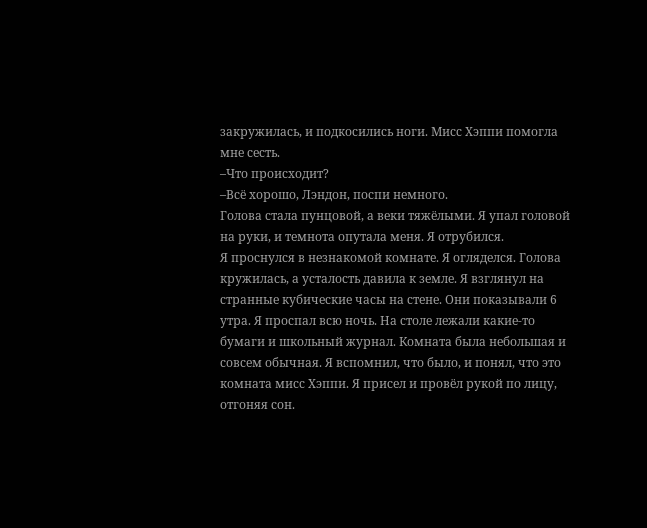закружилась, и подкосились ноги. Мисс Хэппи помогла мне сесть.
–Что происходит?
–Всё хорошо, Лэндон, поспи немного.
Голова стала пунцовой, а веки тяжёлыми. Я упал головой на руки, и темнота опутала меня. Я отрубился.
Я проснулся в незнакомой комнате. Я огляделся. Голова кружилась, а усталость давила к земле. Я взглянул на странные кубические часы на стене. Они показывали 6 утра. Я проспал всю ночь. На столе лежали какие-то бумаги и школьный журнал. Комната была небольшая и совсем обычная. Я вспомнил, что было, и понял, что это комната мисс Хэппи. Я присел и провёл рукой по лицу, отгоняя сон.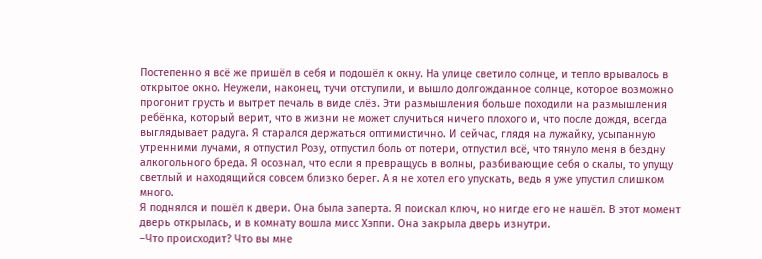Постепенно я всё же пришёл в себя и подошёл к окну. На улице светило солнце, и тепло врывалось в открытое окно. Неужели, наконец, тучи отступили, и вышло долгожданное солнце, которое возможно прогонит грусть и вытрет печаль в виде слёз. Эти размышления больше походили на размышления ребёнка, который верит, что в жизни не может случиться ничего плохого и, что после дождя, всегда выглядывает радуга. Я старался держаться оптимистично. И сейчас, глядя на лужайку, усыпанную утренними лучами, я отпустил Розу, отпустил боль от потери, отпустил всё, что тянуло меня в бездну алкогольного бреда. Я осознал, что если я превращусь в волны, разбивающие себя о скалы, то упущу светлый и находящийся совсем близко берег. А я не хотел его упускать, ведь я уже упустил слишком много.
Я поднялся и пошёл к двери. Она была заперта. Я поискал ключ, но нигде его не нашёл. В этот момент дверь открылась, и в комнату вошла мисс Хэппи. Она закрыла дверь изнутри.
–Что происходит? Что вы мне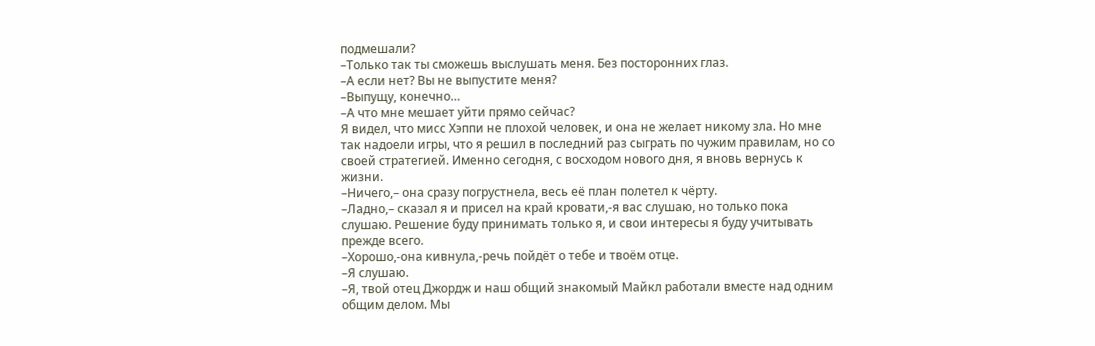подмешали?
–Только так ты сможешь выслушать меня. Без посторонних глаз.
–А если нет? Вы не выпустите меня?
–Выпущу, конечно…
–А что мне мешает уйти прямо сейчас?
Я видел, что мисс Хэппи не плохой человек, и она не желает никому зла. Но мне так надоели игры, что я решил в последний раз сыграть по чужим правилам, но со своей стратегией. Именно сегодня, с восходом нового дня, я вновь вернусь к жизни.
–Ничего,– она сразу погрустнела, весь её план полетел к чёрту.
–Ладно,– сказал я и присел на край кровати,-я вас слушаю, но только пока слушаю. Решение буду принимать только я, и свои интересы я буду учитывать прежде всего.
–Хорошо,-она кивнула,-речь пойдёт о тебе и твоём отце.
–Я слушаю.
–Я, твой отец Джордж и наш общий знакомый Майкл работали вместе над одним общим делом. Мы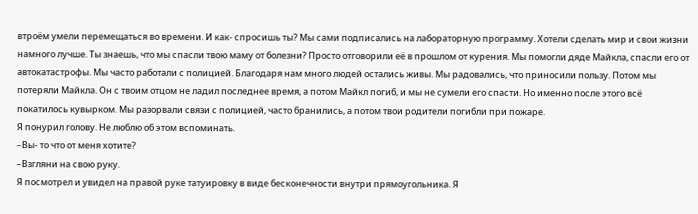втроём умели перемещаться во времени. И как- спросишь ты? Мы сами подписались на лабораторную программу. Хотели сделать мир и свои жизни намного лучше. Ты знаешь, что мы спасли твою маму от болезни? Просто отговорили её в прошлом от курения. Мы помогли дяде Майкла, спасли его от автокатастрофы. Мы часто работали с полицией. Благодаря нам много людей остались живы. Мы радовались, что приносили пользу. Потом мы потеряли Майкла. Он с твоим отцом не ладил последнее время, а потом Майкл погиб, и мы не сумели его спасти. Но именно после этого всё покатилось кувырком. Мы разорвали связи с полицией, часто бранились, а потом твои родители погибли при пожаре.
Я понурил голову. Не люблю об этом вспоминать.
–Вы- то что от меня хотите?
–Взгляни на свою руку.
Я посмотрел и увидел на правой руке татуировку в виде бесконечности внутри прямоугольника. Я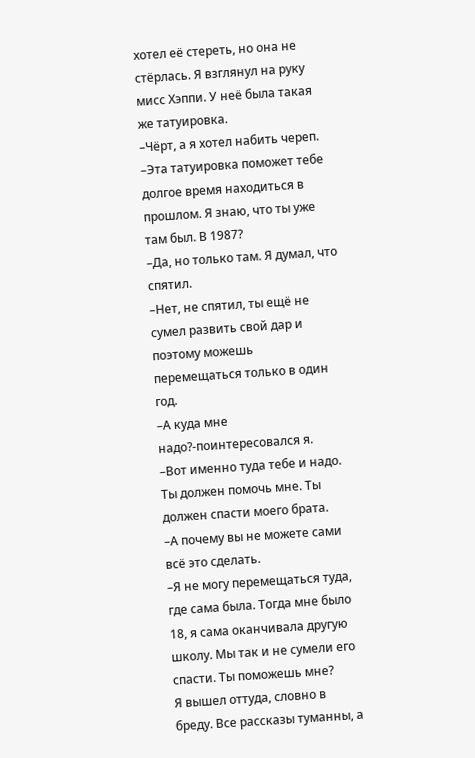хотел её стереть, но она не стёрлась. Я взглянул на руку мисс Хэппи. У неё была такая же татуировка.
–Чёрт, а я хотел набить череп.
–Эта татуировка поможет тебе долгое время находиться в прошлом. Я знаю, что ты уже там был. В 1987?
–Да, но только там. Я думал, что спятил.
–Нет, не спятил, ты ещё не сумел развить свой дар и поэтому можешь перемещаться только в один год.
–А куда мне надо?-поинтересовался я.
–Вот именно туда тебе и надо. Ты должен помочь мне. Ты должен спасти моего брата.
–А почему вы не можете сами всё это сделать.
–Я не могу перемещаться туда, где сама была. Тогда мне было 18, я сама оканчивала другую школу. Мы так и не сумели его спасти. Ты поможешь мне?
Я вышел оттуда, словно в бреду. Все рассказы туманны, а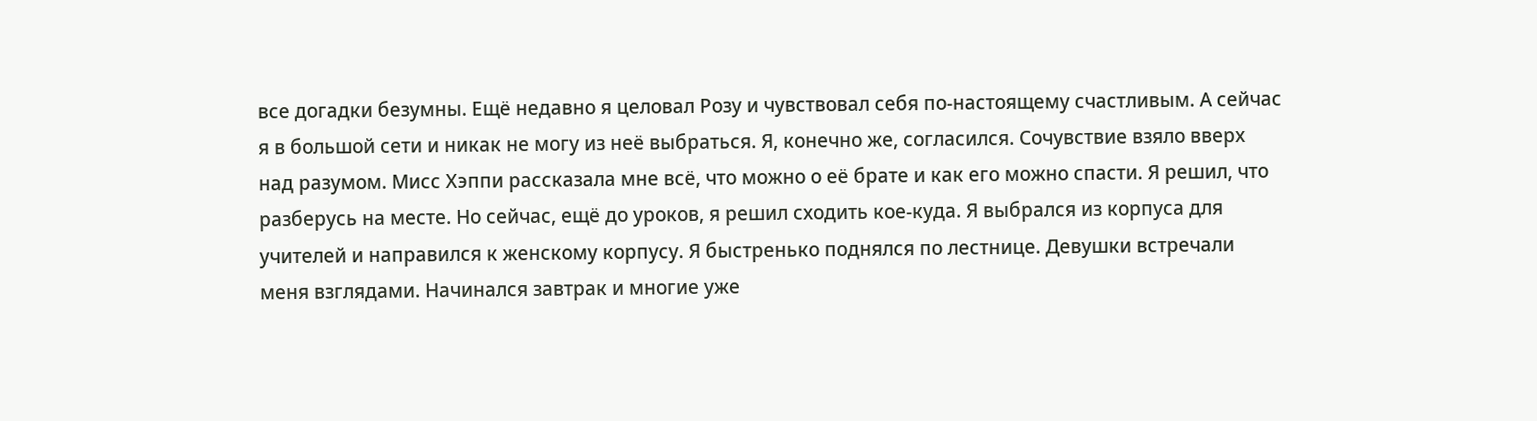все догадки безумны. Ещё недавно я целовал Розу и чувствовал себя по-настоящему счастливым. А сейчас я в большой сети и никак не могу из неё выбраться. Я, конечно же, согласился. Сочувствие взяло вверх над разумом. Мисс Хэппи рассказала мне всё, что можно о её брате и как его можно спасти. Я решил, что разберусь на месте. Но сейчас, ещё до уроков, я решил сходить кое-куда. Я выбрался из корпуса для учителей и направился к женскому корпусу. Я быстренько поднялся по лестнице. Девушки встречали меня взглядами. Начинался завтрак и многие уже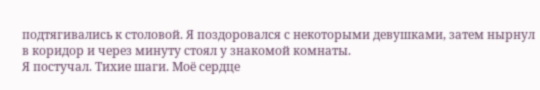подтягивались к столовой. Я поздоровался с некоторыми девушками, затем нырнул в коридор и через минуту стоял у знакомой комнаты.
Я постучал. Тихие шаги. Моё сердце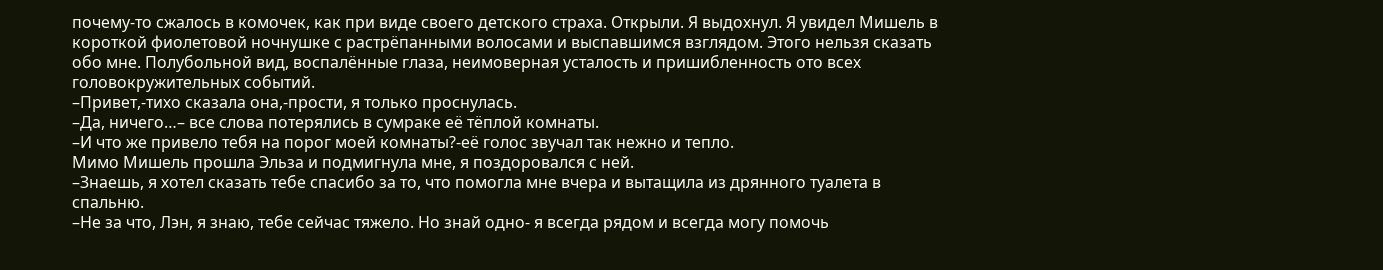почему-то сжалось в комочек, как при виде своего детского страха. Открыли. Я выдохнул. Я увидел Мишель в короткой фиолетовой ночнушке с растрёпанными волосами и выспавшимся взглядом. Этого нельзя сказать обо мне. Полубольной вид, воспалённые глаза, неимоверная усталость и пришибленность ото всех головокружительных событий.
–Привет,-тихо сказала она,-прости, я только проснулась.
–Да, ничего…– все слова потерялись в сумраке её тёплой комнаты.
–И что же привело тебя на порог моей комнаты?-её голос звучал так нежно и тепло.
Мимо Мишель прошла Эльза и подмигнула мне, я поздоровался с ней.
–Знаешь, я хотел сказать тебе спасибо за то, что помогла мне вчера и вытащила из дрянного туалета в спальню.
–Не за что, Лэн, я знаю, тебе сейчас тяжело. Но знай одно- я всегда рядом и всегда могу помочь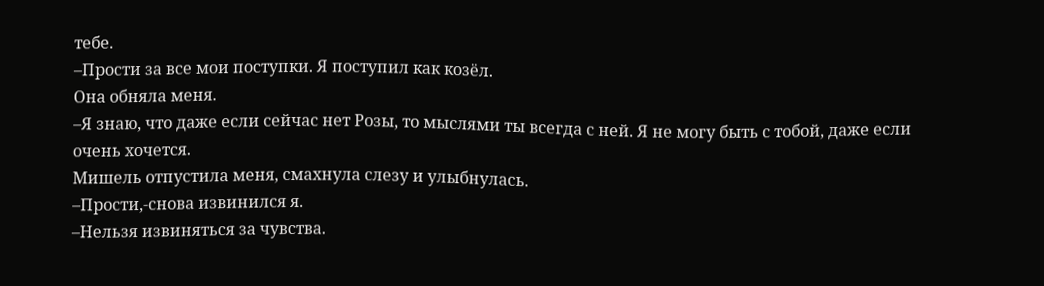тебе.
–Прости за все мои поступки. Я поступил как козёл.
Она обняла меня.
–Я знаю, что даже если сейчас нет Розы, то мыслями ты всегда с ней. Я не могу быть с тобой, даже если очень хочется.
Мишель отпустила меня, смахнула слезу и улыбнулась.
–Прости,-снова извинился я.
–Нельзя извиняться за чувства.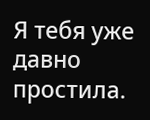Я тебя уже давно простила.